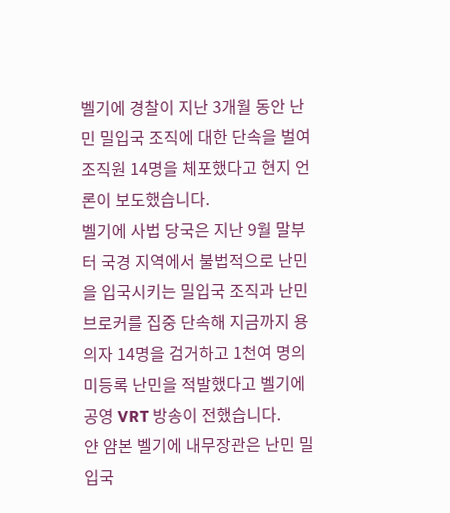벨기에 경찰이 지난 3개월 동안 난민 밀입국 조직에 대한 단속을 벌여 조직원 14명을 체포했다고 현지 언론이 보도했습니다.
벨기에 사법 당국은 지난 9월 말부터 국경 지역에서 불법적으로 난민을 입국시키는 밀입국 조직과 난민 브로커를 집중 단속해 지금까지 용의자 14명을 검거하고 1천여 명의 미등록 난민을 적발했다고 벨기에 공영 VRT 방송이 전했습니다.
얀 얌본 벨기에 내무장관은 난민 밀입국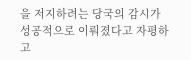을 저지하려는 당국의 감시가 성공적으로 이뤄졌다고 자평하고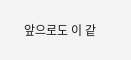앞으로도 이 같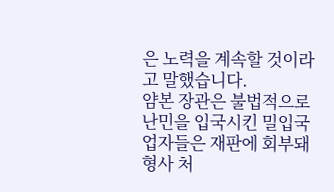은 노력을 계속할 것이라고 말했습니다.
얌본 장관은 불법적으로 난민을 입국시킨 밀입국 업자들은 재판에 회부돼 형사 처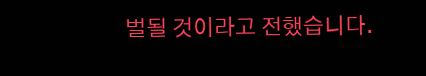벌될 것이라고 전했습니다.